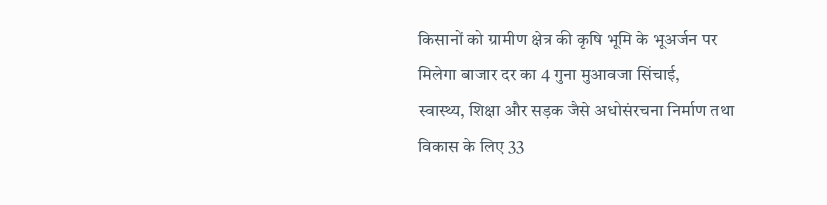किसानों को ग्रामीण क्षेत्र की कृषि भूमि के भूअर्जन पर मिलेगा बाजार दर का 4 गुना मुआवजा सिंचाई,
स्वास्थ्य, शिक्षा और सड़क जैसे अधोसंरचना निर्माण तथा विकास के लिए 33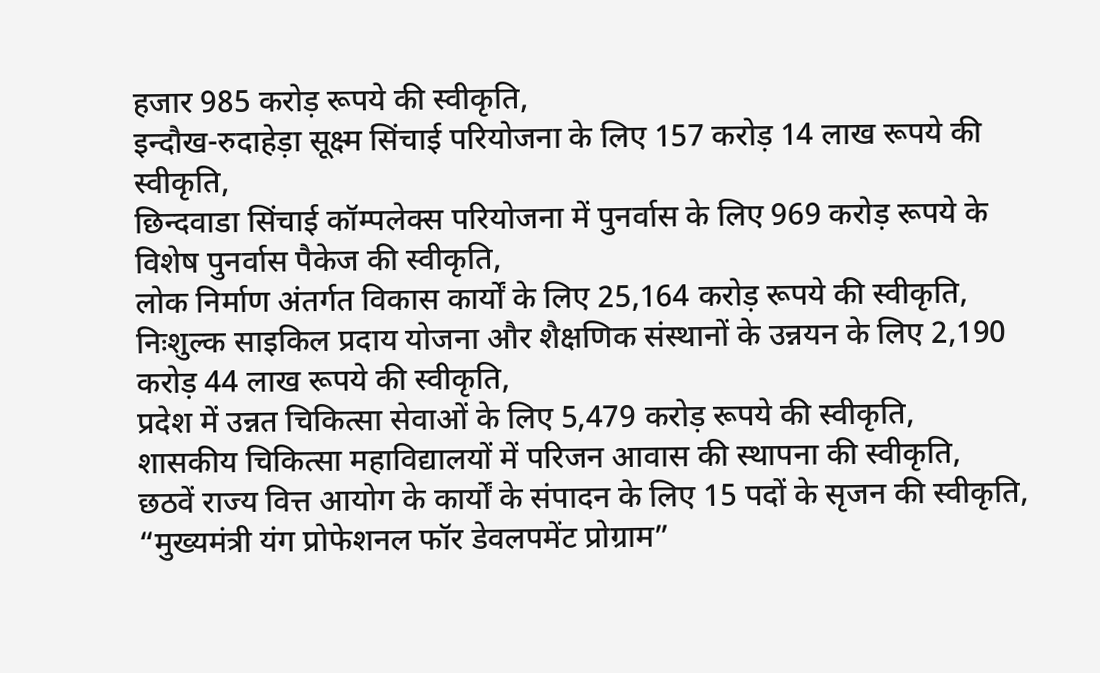हजार 985 करोड़ रूपये की स्वीकृति,
इन्दौख-रुदाहेड़ा सूक्ष्म सिंचाई परियोजना के लिए 157 करोड़ 14 लाख रूपये की स्वीकृति,
छिन्दवाडा सिंचाई कॉम्पलेक्स परियोजना में पुनर्वास के लिए 969 करोड़ रूपये के विशेष पुनर्वास पैकेज की स्वीकृति,
लोक निर्माण अंतर्गत विकास कार्यों के लिए 25,164 करोड़ रूपये की स्वीकृति,
निःशुल्क साइकिल प्रदाय योजना और शैक्षणिक संस्थानों के उन्नयन के लिए 2,190 करोड़ 44 लाख रूपये की स्वीकृति,
प्रदेश में उन्नत चिकित्सा सेवाओं के लिए 5,479 करोड़ रूपये की स्वीकृति,
शासकीय चिकित्सा महाविद्यालयों में परिजन आवास की स्थापना की स्वीकृति,
छठवें राज्य वित्त आयोग के कार्यों के संपादन के लिए 15 पदों के सृजन की स्वीकृति,
“मुख्यमंत्री यंग प्रोफेशनल फॉर डेवलपमेंट प्रोग्राम”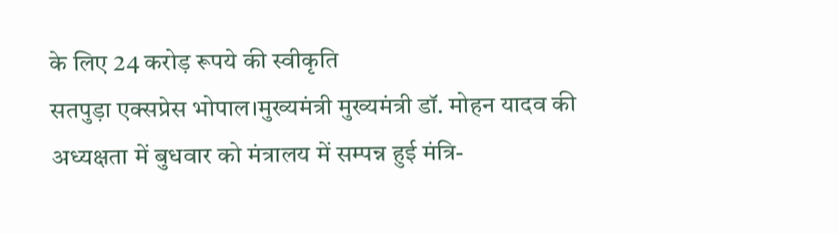के लिए 24 करोड़ रूपये की स्वीकृति
सतपुड़ा एक्सप्रेस भोपाल।मुख्यमंत्री मुख्यमंत्री डॉ. मोहन यादव की अध्यक्षता में बुधवार को मंत्रालय में सम्पन्न हुई मंत्रि-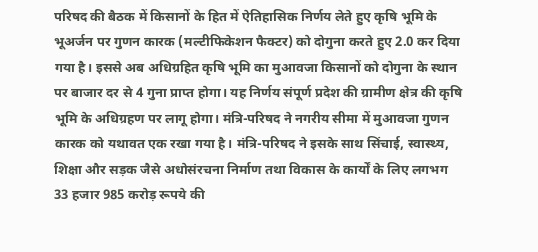परिषद की बैठक में किसानों के हित में ऐतिहासिक निर्णय लेते हुए कृषि भूमि के भूअर्जन पर गुणन कारक (मल्टीफिकेशन फैक्टर) को दोगुना करते हुए 2.0 कर दिया गया है। इससे अब अधिग्रहित कृषि भूमि का मुआवजा किसानों को दोगुना के स्थान पर बाजार दर से 4 गुना प्राप्त होगा। यह निर्णय संपूर्ण प्रदेश की ग्रामीण क्षेत्र की कृषि भूमि के अधिग्रहण पर लागू होगा। मंत्रि-परिषद ने नगरीय सीमा में मुआवजा गुणन कारक को यथावत एक रखा गया है। मंत्रि-परिषद ने इसके साथ सिंचाई, स्वास्थ्य, शिक्षा और सड़क जैसे अधोसंरचना निर्माण तथा विकास के कार्यों के लिए लगभग 33 हजार 985 करोड़ रूपये की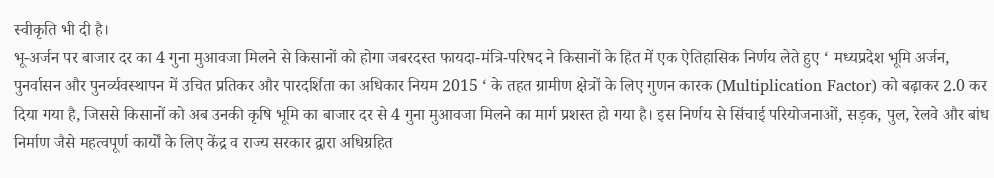स्वीकृति भी दी है।
भू-अर्जन पर बाजार दर का 4 गुना मुआवजा मिलने से किसानों को होगा जबरदस्त फायदा-मंत्रि-परिषद ने किसानों के हित में एक ऐतिहासिक निर्णय लेते हुए ‘ मध्यप्रदेश भूमि अर्जन, पुनर्वासन और पुनर्व्यवस्थापन में उचित प्रतिकर और पारदर्शिता का अधिकार नियम 2015 ‘ के तहत ग्रामीण क्षेत्रों के लिए गुणन कारक (Multiplication Factor) को बढ़ाकर 2.0 कर दिया गया है, जिससे किसानों को अब उनकी कृषि भूमि का बाजार दर से 4 गुना मुआवजा मिलने का मार्ग प्रशस्त हो गया है। इस निर्णय से सिंचाई परियोजनाओं, सड़क, पुल, रेलवे और बांध निर्माण जैसे महत्वपूर्ण कार्यों के लिए केंद्र व राज्य सरकार द्वारा अधिग्रहित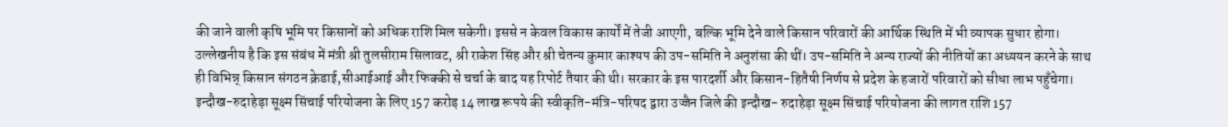की जाने वाली कृषि भूमि पर किसानों को अधिक राशि मिल सकेगी। इससे न केवल विकास कार्यों में तेजी आएगी, बल्कि भूमि देने वाले किसान परिवारों की आर्थिक स्थिति में भी व्यापक सुधार होगा।
उल्लेखनीय है कि इस संबंध में मंत्री श्री तुलसीराम सिलावट, श्री राकेश सिंह और श्री चेतन्य कुमार काश्यप की उप-समिति ने अनुशंसा की थीं। उप-समिति ने अन्य राज्यों की नीतियों का अध्ययन करने के साथ ही विभिन्न् किसान संगठन क्रेडाई,सीआईआई और फिक्की से चर्चा के बाद यह रिपोर्ट तैयार की थी। सरकार के इस पारदर्शी और किसान-हितैषी निर्णय से प्रदेश के हजारों परिवारों को सीधा लाभ पहुँचेगा।
इन्दौख-रुदाहेड़ा सूक्ष्म सिंचाई परियोजना के लिए 157 करोड़ 14 लाख रूपये की स्वीकृति-मंत्रि-परिषद द्वारा उज्जैन जिले की इन्दौख- रुदाहेड़ा सूक्ष्म सिंचाई परियोजना की लागत राशि 157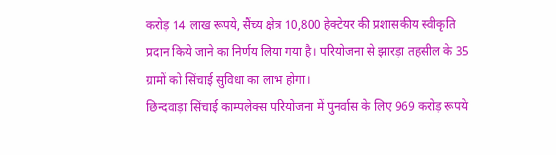करोड़ 14 लाख रूपये, सैंच्य क्षेत्र 10,800 हेक्टेयर की प्रशासकीय स्वीकृति प्रदान किये जाने का निर्णय लिया गया है। परियोजना से झारड़ा तहसील के 35 ग्रामों को सिंचाई सुविधा का लाभ होगा।
छिन्दवाड़ा सिंचाई काम्पलेक्स परियोजना में पुनर्वास के लिए 969 करोड़ रूपये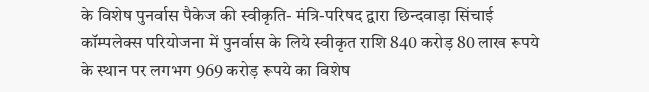के विशेष पुनर्वास पैकेज की स्वीकृति- मंत्रि-परिषद द्वारा छिन्दवाड़ा सिंचाई कॉम्पलेक्स परियोजना में पुनर्वास के लिये स्वीकृत राशि 840 करोड़ 80 लाख रूपये के स्थान पर लगभग 969 करोड़ रूपये का विशेष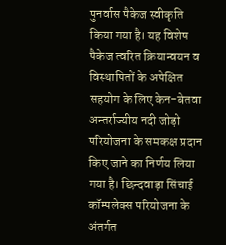पुनर्वास पैकेज स्वीकृति किया गया है। यह विशेष पैकेज त्वरित क्रियान्वयन व विस्थापितों के अपेक्षित सहयोग के लिए केन-बेतवा अन्तर्राज्यीय नदी जोड़ो परियोजना के समकक्ष प्रदान किए जाने का निर्णय लिया गया है। छिन्दवाड़ा सिंचाई कॉम्पलेक्स परियोजना के अंतर्गत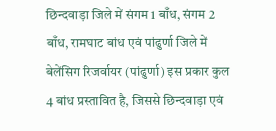छिन्दवाड़ा जिले में संगम 1 बाँध, संगम 2 बाँध, रामघाट बांध एवं पांढुर्णा जिले में बेलेंसिग रिजर्वायर (पांढुर्णा) इस प्रकार कुल 4 बांध प्रस्तावित है, जिससे छिन्दवाड़ा एवं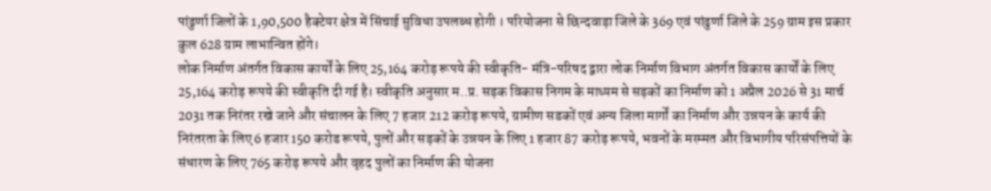पांढुर्णा जिलों के 1,90,500 हैक्टेयर क्षेत्र में सिंचाई सुविधा उपलब्ध होगी । परियोजना से छिन्दवाड़ा जिले के 369 एवं पांढुर्णा जिले के 259 ग्राम इस प्रकार कुल 628 ग्राम लाभान्वित होंगे।
लोक निर्माण अंतर्गत विकास कार्यों के लिए 25,164 करोड़ रूपये की स्वीकृति- मंत्रि-परिषद द्वारा लोक निर्माण विभाग अंतर्गत विकास कार्यों के लिए 25,164 करोड़ रूपये की स्वीकृति दी गई है। स्वीकृति अनुसार म..प्र. सड़क विकास निगम के माध्यम से सड़कों का निर्माण को 1 अप्रैल 2026 से 31 मार्च 2031 तक निरंतर रखे जाने और संचालन के लिए 7 हजार 212 करोड़ रूपये, ग्रामीण सडकों एवं अन्य जिला मार्गों का निर्माण और उन्नयन के कार्य की निरंतरता के लिए 6 हजार 150 करोड रूपये, पुलों और सड़कों के उन्नयन के लिए 1 हजार 87 करोड़ रूपये, भवनों के मरम्मत और विभागीय परिसंपत्तियों के संधारण के लिए 765 करोड़ रूपये और वृहद पुलों का निर्माण की योजना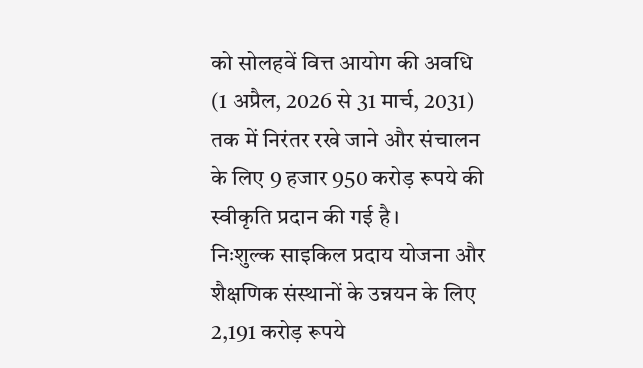को सोलहवें वित्त आयोग की अवधि (1 अप्रैल, 2026 से 31 मार्च, 2031) तक में निरंतर रखे जाने और संचालन के लिए 9 हजार 950 करोड़ रूपये की स्वीकृति प्रदान की गई है।
निःशुल्क साइकिल प्रदाय योजना और शैक्षणिक संस्थानों के उन्नयन के लिए 2,191 करोड़ रूपये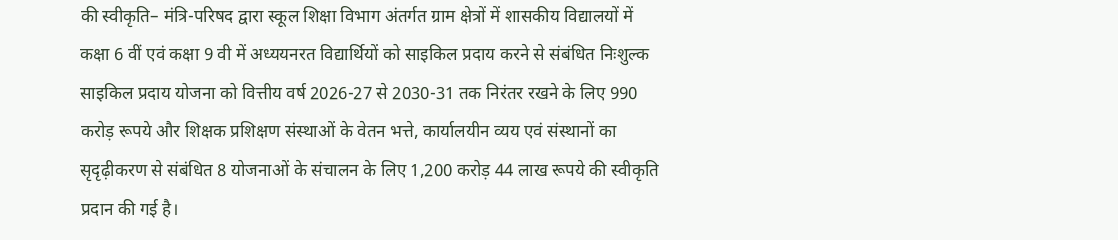की स्वीकृति– मंत्रि-परिषद द्वारा स्कूल शिक्षा विभाग अंतर्गत ग्राम क्षेत्रों में शासकीय विद्यालयों में कक्षा 6 वीं एवं कक्षा 9 वी में अध्ययनरत विद्यार्थियों को साइकिल प्रदाय करने से संबंधित निःशुल्क साइकिल प्रदाय योजना को वित्तीय वर्ष 2026-27 से 2030-31 तक निरंतर रखने के लिए 990 करोड़ रूपये और शिक्षक प्रशिक्षण संस्थाओं के वेतन भत्ते, कार्यालयीन व्यय एवं संस्थानों का सृदृढ़ीकरण से संबंधित 8 योजनाओं के संचालन के लिए 1,200 करोड़ 44 लाख रूपये की स्वीकृति प्रदान की गई है।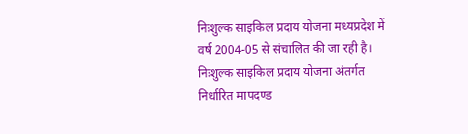निःशुल्क साइकिल प्रदाय योजना मध्यप्रदेश में वर्ष 2004-05 से संचालित की जा रही है। निःशुल्क साइकिल प्रदाय योजना अंतर्गत निर्धारित मापदण्ड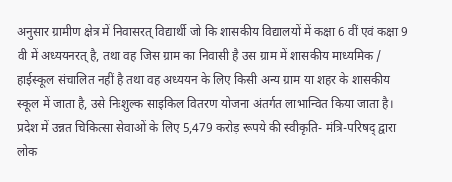अनुसार ग्रामीण क्षेत्र में निवासरत् विद्यार्थी जो कि शासकीय विद्यालयों में कक्षा 6 वीं एवं कक्षा 9 वी में अध्ययनरत् है, तथा वह जिस ग्राम का निवासी है उस ग्राम में शासकीय माध्यमिक / हाईस्कूल संचालित नहीं है तथा वह अध्ययन के लिए किसी अन्य ग्राम या शहर के शासकीय स्कूल में जाता है, उसे निःशुल्क साइकिल वितरण योजना अंतर्गत लाभान्वित किया जाता है।
प्रदेश में उन्नत चिकित्सा सेवाओं के लिए 5,479 करोड़ रूपये की स्वीकृति- मंत्रि-परिषद् द्वारा लोक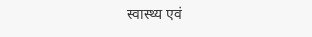स्वास्थ्य एवं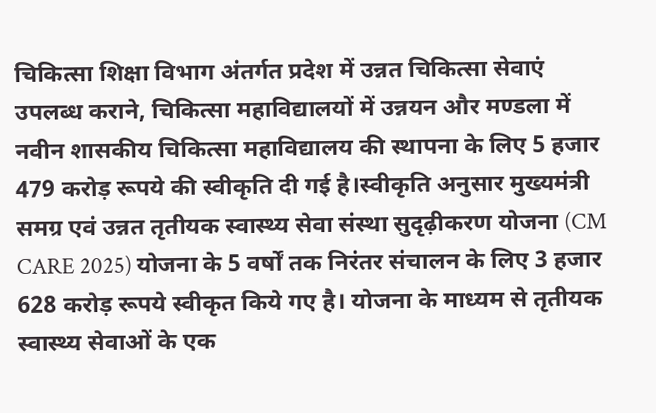चिकित्सा शिक्षा विभाग अंतर्गत प्रदेश में उन्नत चिकित्सा सेवाएं उपलब्ध कराने, चिकित्सा महाविद्यालयों में उन्नयन और मण्डला में नवीन शासकीय चिकित्सा महाविद्यालय की स्थापना के लिए 5 हजार 479 करोड़ रूपये की स्वीकृति दी गई है।स्वीकृति अनुसार मुख्यमंत्री समग्र एवं उन्नत तृतीयक स्वास्थ्य सेवा संस्था सुदृढ़ीकरण योजना (CM CARE 2025) योजना के 5 वर्षों तक निरंतर संचालन के लिए 3 हजार 628 करोड़ रूपये स्वीकृत किये गए है। योजना के माध्यम से तृतीयक स्वास्थ्य सेवाओं के एक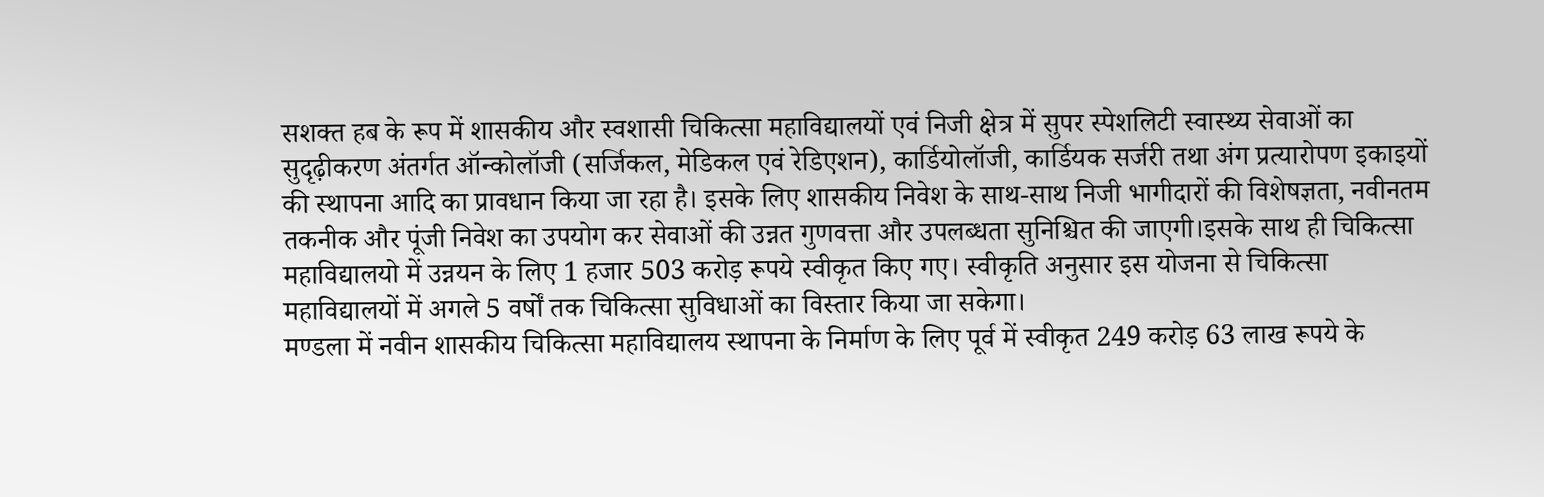सशक्त हब के रूप में शासकीय और स्वशासी चिकित्सा महाविद्यालयों एवं निजी क्षेत्र में सुपर स्पेशलिटी स्वास्थ्य सेवाओं का सुदृढ़ीकरण अंतर्गत ऑन्कोलॉजी (सर्जिकल, मेडिकल एवं रेडिएशन), कार्डियोलॉजी, कार्डियक सर्जरी तथा अंग प्रत्यारोपण इकाइयों की स्थापना आदि का प्रावधान किया जा रहा है। इसके लिए शासकीय निवेश के साथ-साथ निजी भागीदारों की विशेषज्ञता, नवीनतम तकनीक और पूंजी निवेश का उपयोग कर सेवाओं की उन्नत गुणवत्ता और उपलब्धता सुनिश्चित की जाएगी।इसके साथ ही चिकित्सा महाविद्यालयो में उन्नयन के लिए 1 हजार 503 करोड़ रूपये स्वीकृत किए गए। स्वीकृति अनुसार इस योजना से चिकित्सा महाविद्यालयों में अगले 5 वर्षों तक चिकित्सा सुविधाओं का विस्तार किया जा सकेगा।
मण्डला में नवीन शासकीय चिकित्सा महाविद्यालय स्थापना के निर्माण के लिए पूर्व में स्वीकृत 249 करोड़ 63 लाख रूपये के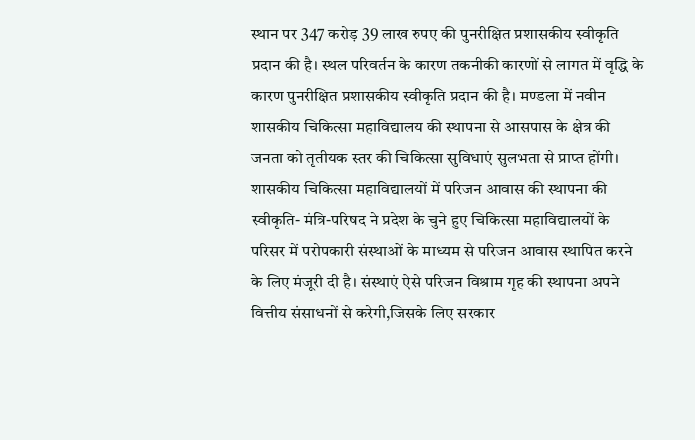स्थान पर 347 करोड़ 39 लाख रुपए की पुनरीक्षित प्रशासकीय स्वीकृति प्रदान की है। स्थल परिवर्तन के कारण तकनीकी कारणों से लागत में वृद्धि के कारण पुनरीक्षित प्रशासकीय स्वीकृति प्रदान की है। मण्डला में नवीन शासकीय चिकित्सा महाविद्यालय की स्थापना से आसपास के क्षेत्र की जनता को तृतीयक स्तर की चिकित्सा सुविधाएं सुलभता से प्राप्त होंगी।
शासकीय चिकित्सा महाविद्यालयों में परिजन आवास की स्थापना की स्वीकृति- मंत्रि-परिषद ने प्रदेश के चुने हुए चिकित्सा महाविद्यालयों के परिसर में परोपकारी संस्थाओं के माध्यम से परिजन आवास स्थापित करने के लिए मंजूरी दी है। संस्थाएं ऐसे परिजन विश्राम गृह की स्थापना अपने वित्तीय संसाधनों से करेगी,जिसके लिए सरकार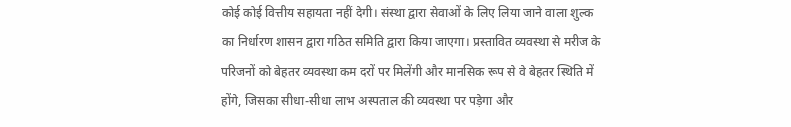कोई कोई वित्तीय सहायता नहीं देगी। संस्था द्वारा सेवाओं के लिए लिया जाने वाला शुल्क का निर्धारण शासन द्वारा गठित समिति द्वारा किया जाएगा। प्रस्तावित व्यवस्था से मरीज के परिजनों को बेहतर व्यवस्था कम दरों पर मिलेंगी और मानसिक रूप से वे बेहतर स्थिति में होंगे, जिसका सीधा-सीधा लाभ अस्पताल की व्यवस्था पर पड़ेगा और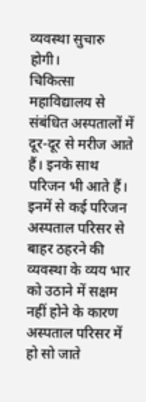व्यवस्था सुचारु होगी।
चिकित्सा महाविद्यालय से संबंधित अस्पतालों में दूर-दूर से मरीज आते हैं। इनके साथ परिजन भी आते हैं। इनमें से कई परिजन अस्पताल परिसर से बाहर ठहरने की व्यवस्था के व्यय भार को उठाने में सक्षम नहीं होने के कारण अस्पताल परिसर में हो सो जाते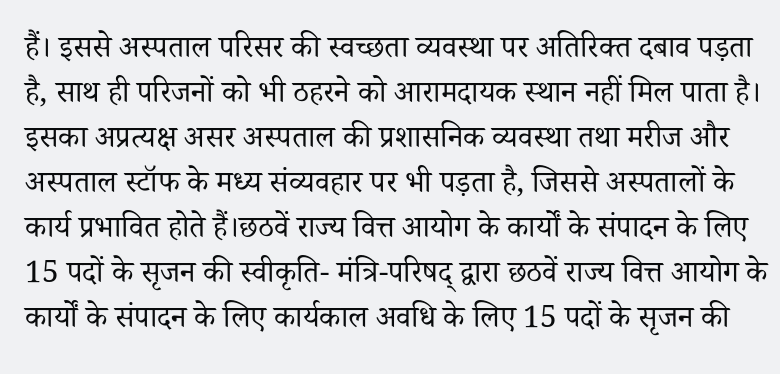हैं। इससे अस्पताल परिसर की स्वच्छता व्यवस्था पर अतिरिक्त दबाव पड़ता है, साथ ही परिजनों को भी ठहरने को आरामदायक स्थान नहीं मिल पाता है। इसका अप्रत्यक्ष असर अस्पताल की प्रशासनिक व्यवस्था तथा मरीज और अस्पताल स्टॉफ के मध्य संव्यवहार पर भी पड़ता है, जिससे अस्पतालों के कार्य प्रभावित होते हैं।छठवें राज्य वित्त आयोग के कार्यों के संपादन के लिए 15 पदों के सृजन की स्वीकृति- मंत्रि-परिषद् द्वारा छठवें राज्य वित्त आयोग के कार्यों के संपादन के लिए कार्यकाल अवधि के लिए 15 पदों के सृजन की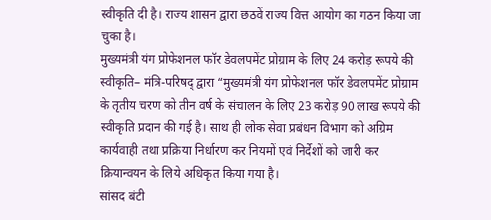स्वीकृति दी है। राज्य शासन द्वारा छठवें राज्य वित्त आयोग का गठन किया जा चुका है।
मुख्यमंत्री यंग प्रोफेशनल फॉर डेवलपमेंट प्रोग्राम के लिए 24 करोड़ रूपये की स्वीकृति– मंत्रि-परिषद् द्वारा “मुख्यमंत्री यंग प्रोफेशनल फॉर डेवलपमेंट प्रोग्राम के तृतीय चरण को तीन वर्ष के संचालन के लिए 23 करोड़ 90 लाख रूपये की स्वीकृति प्रदान की गई है। साथ ही लोक सेवा प्रबंधन विभाग को अग्रिम कार्यवाही तथा प्रक्रिया निर्धारण कर नियमों एवं निर्देशों को जारी कर क्रियान्वयन के लिये अधिकृत किया गया है।
सांसद बंटी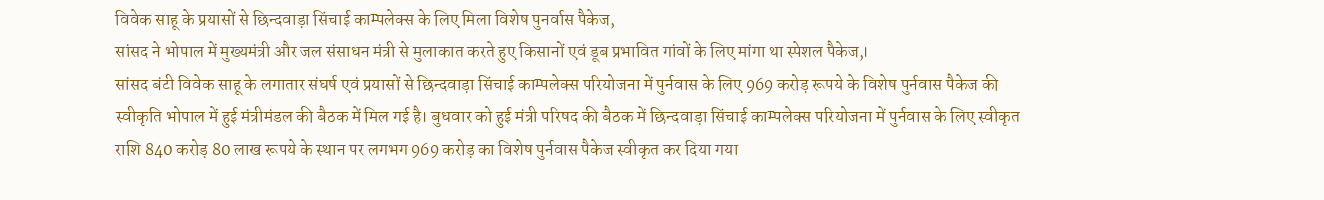विवेक साहू के प्रयासों से छिन्दवाड़ा सिंचाई काम्पलेक्स के लिए मिला विशेष पुनर्वास पैकेज,
सांसद ने भोपाल में मुख्यमंत्री और जल संसाधन मंत्री से मुलाकात करते हुए किसानों एवं डूब प्रभावित गांवों के लिए मांगा था स्पेशल पैकेज,।
सांसद बंटी विवेक साहू के लगातार संघर्ष एवं प्रयासों से छिन्दवाड़ा सिंचाई काम्पलेक्स परियोजना में पुर्नवास के लिए 969 करोड़ रूपये के विशेष पुर्नवास पैकेज की स्वीकृति भोपाल में हुई मंत्रीमंडल की बैठक में मिल गई है। बुधवार को हुई मंत्री परिषद की बैठक में छिन्दवाड़ा सिंचाई काम्पलेक्स परियोजना में पुर्नवास के लिए स्वीकृत राशि 840 करोड़ 80 लाख रूपये के स्थान पर लगभग 969 करोड़ का विशेष पुर्नवास पैकेज स्वीकृत कर दिया गया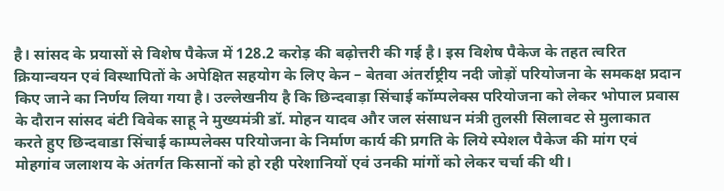है। सांसद के प्रयासों से विशेष पैकेज में 128.2 करोड़ की बढ़ोत्तरी की गई है। इस विशेष पैकेज के तहत त्वरित क्रियान्वयन एवं विस्थापितों के अपेक्षित सहयोग के लिए केन – बेतवा अंतर्राष्ट्रीय नदी जोड़ों परियोजना के समकक्ष प्रदान किए जाने का निर्णय लिया गया है। उल्लेखनीय है कि छिन्दवाड़ा सिंचाई कॉम्पलेक्स परियोजना को लेकर भोपाल प्रवास के दौरान सांसद बंटी विवेक साहू ने मुख्यमंत्री डॉ. मोहन यादव और जल संसाधन मंत्री तुलसी सिलावट से मुलाकात करते हुए छिन्दवाडा सिंचाई काम्पलेक्स परियोजना के निर्माण कार्य की प्रगति के लिये स्पेशल पैकेज की मांग एवं मोहगांव जलाशय के अंतर्गत किसानों को हो रही परेशानियों एवं उनकी मांगों को लेकर चर्चा की थी।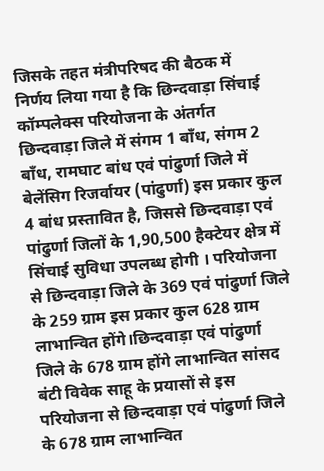जिसके तहत मंत्रीपरिषद की बैठक में निर्णय लिया गया है कि छिन्दवाड़ा सिंचाई कॉम्पलेक्स परियोजना के अंतर्गत छिन्दवाड़ा जिले में संगम 1 बाँध, संगम 2 बाँध, रामघाट बांध एवं पांढुर्णा जिले में बेलेंसिग रिजर्वायर (पांढुर्णा) इस प्रकार कुल 4 बांध प्रस्तावित है, जिससे छिन्दवाड़ा एवं पांढुर्णा जिलों के 1,90,500 हैक्टेयर क्षेत्र में सिंचाई सुविधा उपलब्ध होगी । परियोजना से छिन्दवाड़ा जिले के 369 एवं पांढुर्णा जिले के 259 ग्राम इस प्रकार कुल 628 ग्राम लाभान्वित होंगे।छिन्दवाड़ा एवं पांढुर्णा जिले के 678 ग्राम होंगे लाभान्वित सांसद बंटी विवेक साहू के प्रयासों से इस परियोजना से छिन्दवाड़ा एवं पांढुर्णा जिले के 678 ग्राम लाभान्वित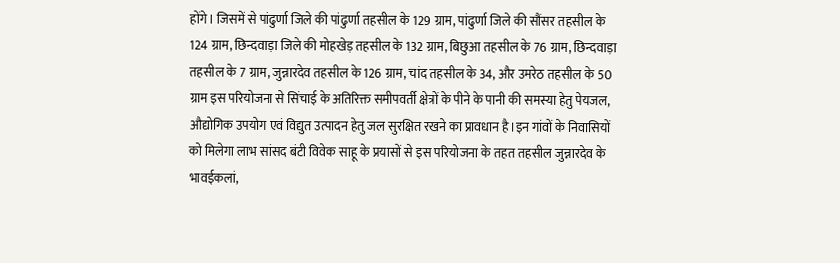होंगे। जिसमें से पांढुर्णा जिले की पांढुर्णा तहसील के 129 ग्राम, पांढुर्णा जिले की सौंसर तहसील के 124 ग्राम, छिन्दवाड़ा जिले की मोहखेड़ तहसील के 132 ग्राम, बिछुआ तहसील के 76 ग्राम, छिन्दवाड़ा तहसील के 7 ग्राम, जुन्नारदेव तहसील के 126 ग्राम, चांद तहसील के 34, और उमरेठ तहसील के 50 ग्राम इस परियोजना से सिंचाई के अतिरिक्त समीपवर्ती क्षेत्रों के पीने के पानी की समस्या हेतु पेयजल, औद्योगिक उपयोग एवं विद्युत उत्पादन हेतु जल सुरक्षित रखने का प्रावधान है।इन गांवों के निवासियों को मिलेगा लाभ सांसद बंटी विवेक साहू के प्रयासों से इस परियोजना के तहत तहसील जुन्नारदेव के भावईकलां,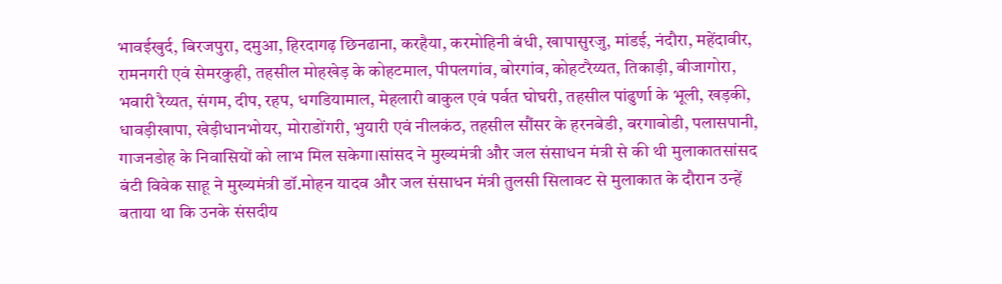भावईखुर्द, बिरजपुरा, दमुआ, हिरदागढ़ छिनढाना, करहैया, करमोहिनी बंधी, खापासुरजु, मांडई, नंदौरा, महेंदावीर, रामनगरी एवं सेमरकुही, तहसील मोहखेड़ के कोहटमाल, पीपलगांव, बोरगांव, कोहटरैय्यत, तिकाड़ी, बीजागोरा, भवारी रैय्यत, संगम, दीप, रहप, धगडियामाल, मेहलारी बाकुल एवं पर्वत घोघरी, तहसील पांढुर्णा के भूली, खड़की, धावड़ीखापा, खेड़ीधानभोयर, मोराडोंगरी, भुयारी एवं नीलकंठ, तहसील सौंसर के हरनबेडी, बरगाबोडी, पलासपानी, गाजनडोह के निवासियों को लाभ मिल सकेगा।सांसद ने मुख्यमंत्री और जल संसाधन मंत्री से की थी मुलाकातसांसद बंटी विवेक साहू ने मुख्यमंत्री डॉ.मोहन यादव और जल संसाधन मंत्री तुलसी सिलावट से मुलाकात के दौरान उन्हें बताया था कि उनके संसदीय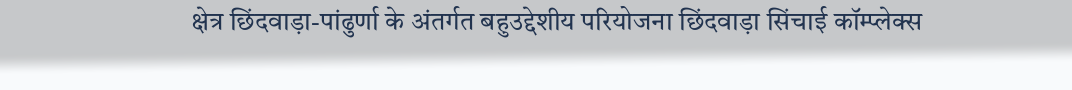क्षेत्र छिंदवाड़ा-पांढुर्णा के अंतर्गत बहुउद्देशीय परियोजना छिंदवाड़ा सिंचाई कॉम्प्लेक्स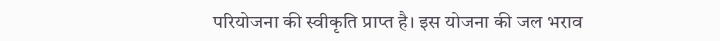परियोजना की स्वीकृति प्राप्त है। इस योजना की जल भराव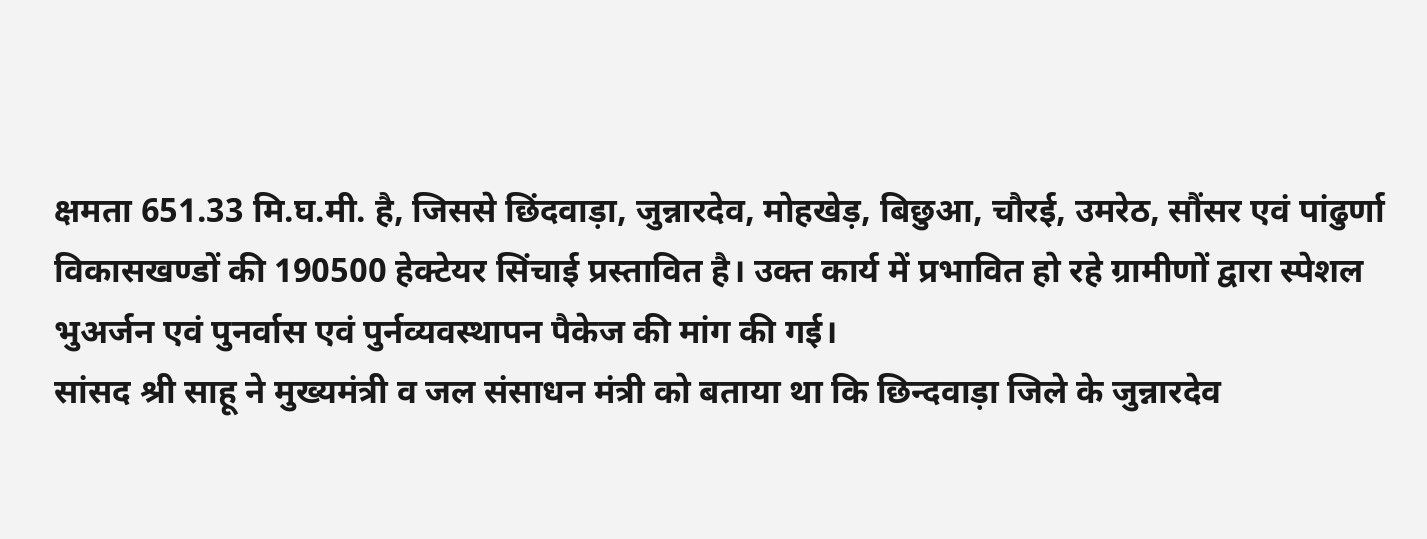क्षमता 651.33 मि.घ.मी. है, जिससे छिंदवाड़ा, जुन्नारदेव, मोहखेड़, बिछुआ, चौरई, उमरेठ, सौंसर एवं पांढुर्णा विकासखण्डों की 190500 हेक्टेयर सिंचाई प्रस्तावित है। उक्त कार्य में प्रभावित हो रहे ग्रामीणों द्वारा स्पेशल भुअर्जन एवं पुनर्वास एवं पुर्नव्यवस्थापन पैकेज की मांग की गई।
सांसद श्री साहू ने मुख्यमंत्री व जल संसाधन मंत्री को बताया था कि छिन्दवाड़ा जिले के जुन्नारदेव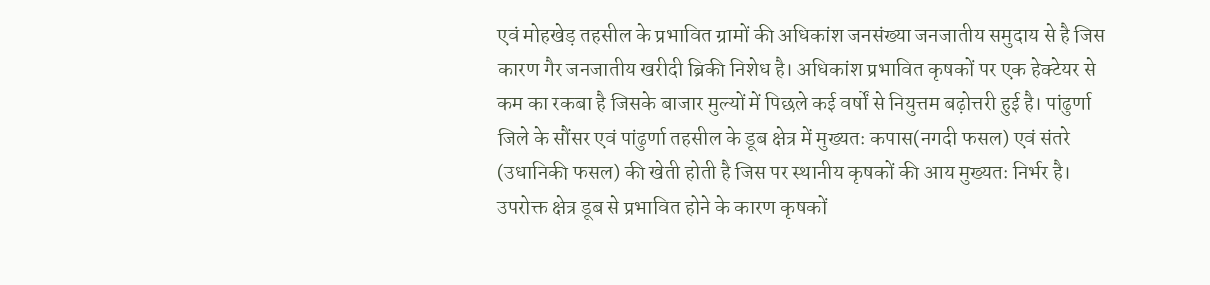एवं मोहखेड़ तहसील के प्रभावित ग्रामों की अधिकांश जनसंख्या जनजातीय समुदाय से है जिस कारण गैर जनजातीय खरीदी ब्रिकी निशेध है। अधिकांश प्रभावित कृषकों पर एक हेक्टेयर से कम का रकबा है जिसके बाजार मुल्यों में पिछले कई वर्षों से नियुत्तम बढ़ोत्तरी हुई है। पांढुर्णा जिले के सौंसर एवं पांढुर्णा तहसील के डूब क्षेत्र में मुख्यतः कपास(नगदी फसल) एवं संतरे (उधानिकी फसल) की खेती होती है जिस पर स्थानीय कृषकों की आय मुख्यतः निर्भर है। उपरोक्त क्षेत्र डूब से प्रभावित होने के कारण कृषकों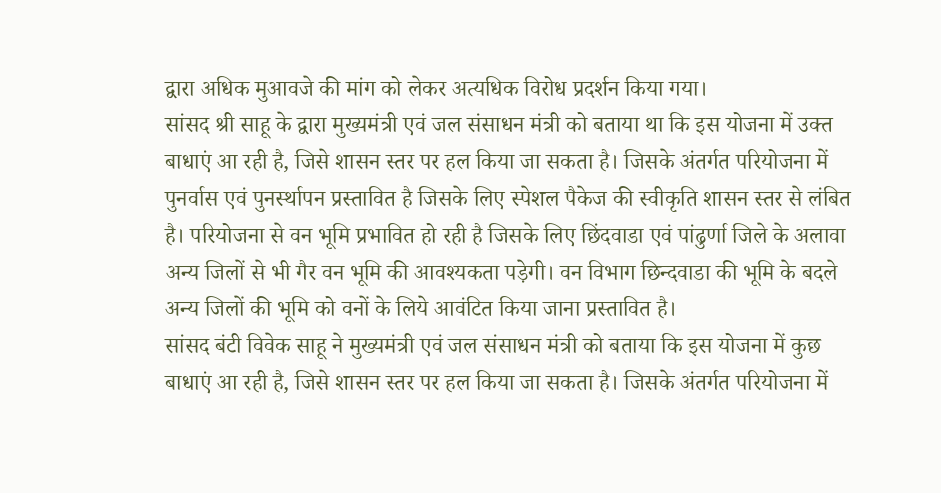द्वारा अधिक मुआवजे की मांग को लेकर अत्यधिक विरोध प्रदर्शन किया गया।
सांसद श्री साहू के द्वारा मुख्यमंत्री एवं जल संसाधन मंत्री को बताया था कि इस योजना में उक्त बाधाएं आ रही है, जिसे शासन स्तर पर हल किया जा सकता है। जिसके अंतर्गत परियोजना में पुनर्वास एवं पुनर्स्थापन प्रस्तावित है जिसके लिए स्पेशल पैकेज की स्वीकृति शासन स्तर से लंबित है। परियोजना से वन भूमि प्रभावित हो रही है जिसके लिए छिंदवाडा एवं पांढुर्णा जिले के अलावा अन्य जिलों से भी गैर वन भूमि की आवश्यकता पड़ेगी। वन विभाग छिन्दवाडा की भूमि के बदले अन्य जिलों की भूमि को वनों के लिये आवंटित किया जाना प्रस्तावित है।
सांसद बंटी विवेक साहू ने मुख्यमंत्री एवं जल संसाधन मंत्री को बताया कि इस योजना में कुछ बाधाएं आ रही है, जिसे शासन स्तर पर हल किया जा सकता है। जिसके अंतर्गत परियोजना में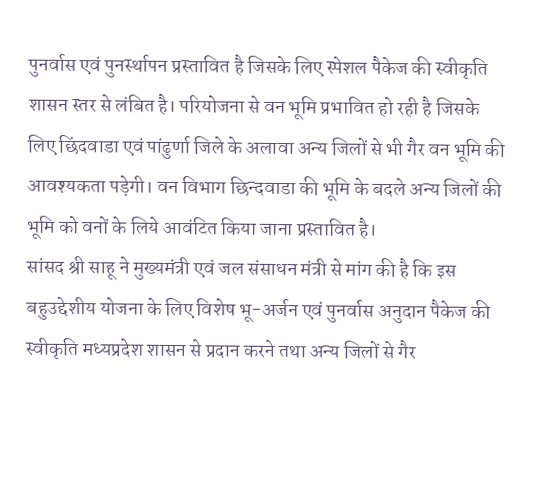पुनर्वास एवं पुनर्स्थापन प्रस्तावित है जिसके लिए स्पेशल पैकेज की स्वीकृति शासन स्तर से लंबित है। परियोजना से वन भूमि प्रभावित हो रही है जिसके लिए छिंदवाडा एवं पांढुर्णा जिले के अलावा अन्य जिलों से भी गैर वन भूमि की आवश्यकता पड़ेगी। वन विभाग छिन्दवाडा की भूमि के बदले अन्य जिलों की भूमि को वनों के लिये आवंटित किया जाना प्रस्तावित है।
सांसद श्री साहू ने मुख्यमंत्री एवं जल संसाधन मंत्री से मांग की है कि इस बहुउद्देशीय योजना के लिए विशेष भू-अर्जन एवं पुनर्वास अनुदान पैकेज की स्वीकृति मध्यप्रदेश शासन से प्रदान करने तथा अन्य जिलों से गैर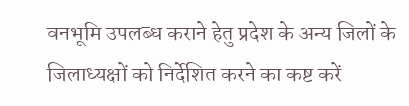वनभूमि उपलब्ध कराने हेतु प्रदेश के अन्य जिलों के जिलाध्यक्षों को निर्देशित करने का कष्ट करें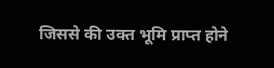जिससे की उक्त भूमि प्राप्त होने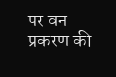पर वन प्रकरण की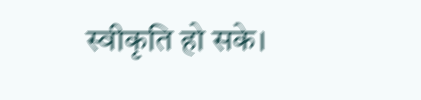स्वीकृति हो सके।